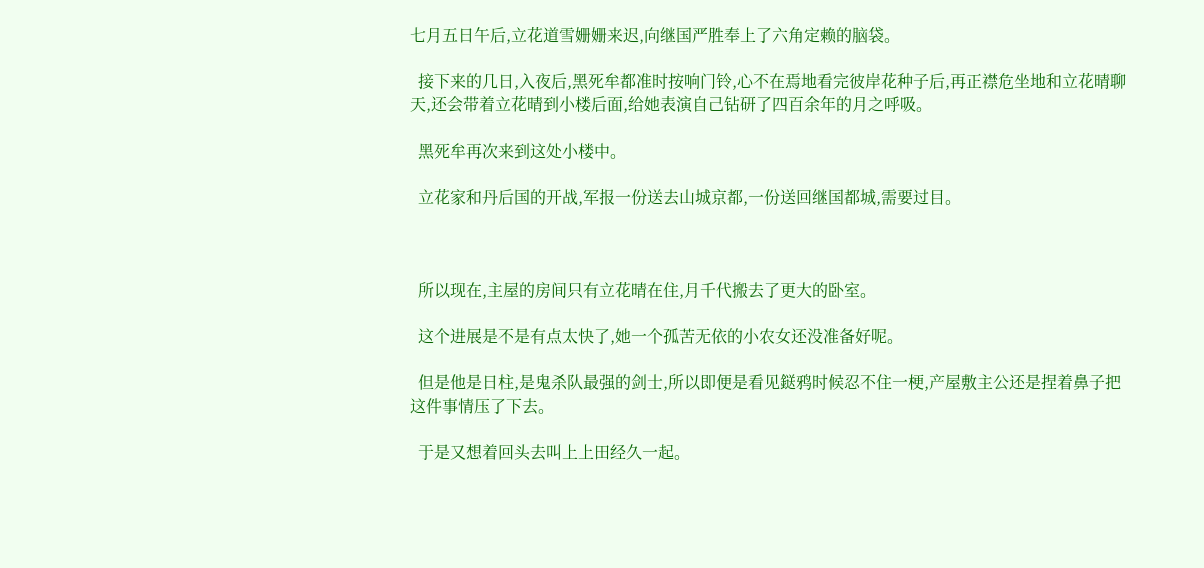七月五日午后,立花道雪姗姗来迟,向继国严胜奉上了六角定赖的脑袋。

  接下来的几日,入夜后,黑死牟都准时按响门铃,心不在焉地看完彼岸花种子后,再正襟危坐地和立花晴聊天,还会带着立花晴到小楼后面,给她表演自己钻研了四百余年的月之呼吸。

  黑死牟再次来到这处小楼中。

  立花家和丹后国的开战,军报一份送去山城京都,一份送回继国都城,需要过目。



  所以现在,主屋的房间只有立花晴在住,月千代搬去了更大的卧室。

  这个进展是不是有点太快了,她一个孤苦无依的小农女还没准备好呢。

  但是他是日柱,是鬼杀队最强的剑士,所以即便是看见鎹鸦时候忍不住一梗,产屋敷主公还是捏着鼻子把这件事情压了下去。

  于是又想着回头去叫上上田经久一起。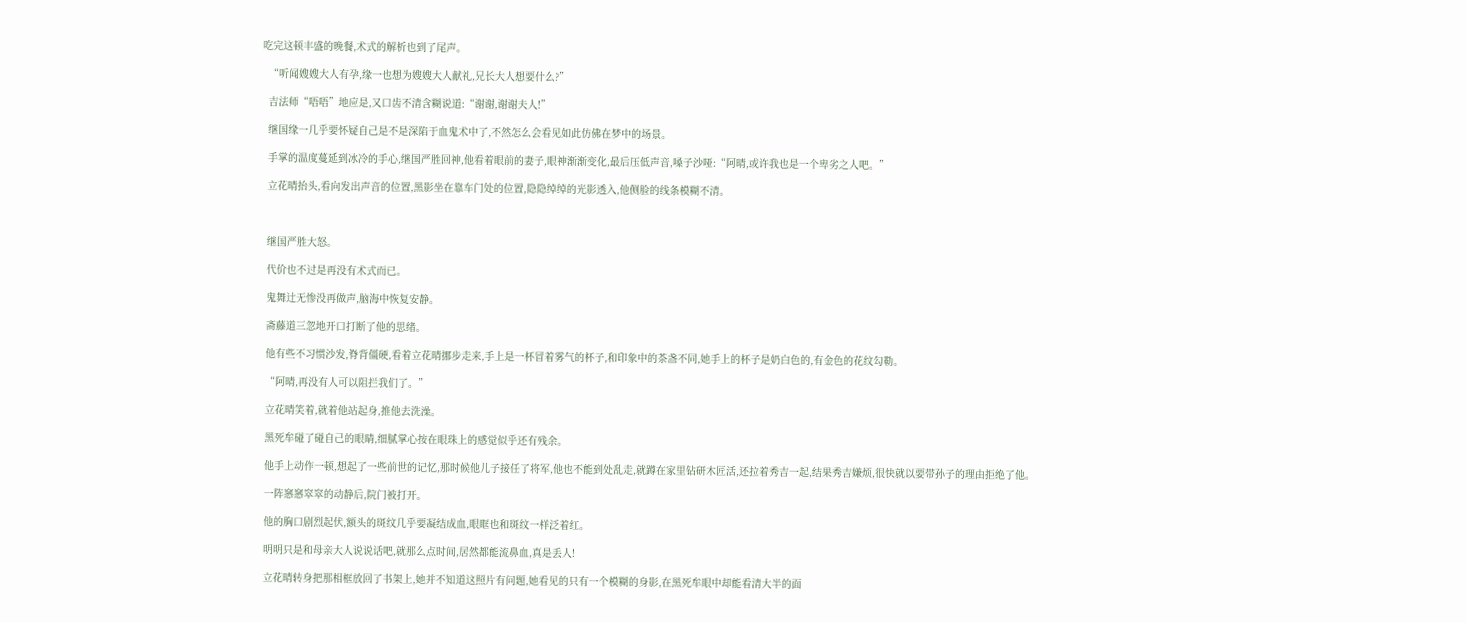吃完这顿丰盛的晚餐,术式的解析也到了尾声。

  “听闻嫂嫂大人有孕,缘一也想为嫂嫂大人献礼,兄长大人想要什么?”

  吉法师“唔唔”地应是,又口齿不清含糊说道:“谢谢,谢谢夫人!”

  继国缘一几乎要怀疑自己是不是深陷于血鬼术中了,不然怎么会看见如此仿佛在梦中的场景。

  手掌的温度蔓延到冰冷的手心,继国严胜回神,他看着眼前的妻子,眼神渐渐变化,最后压低声音,嗓子沙哑:“阿晴,或许我也是一个卑劣之人吧。”

  立花晴抬头,看向发出声音的位置,黑影坐在靠车门处的位置,隐隐绰绰的光影透入,他侧脸的线条模糊不清。



  继国严胜大怒。

  代价也不过是再没有术式而已。

  鬼舞辻无惨没再做声,脑海中恢复安静。

  斋藤道三忽地开口打断了他的思绪。

  他有些不习惯沙发,脊背僵硬,看着立花晴挪步走来,手上是一杯冒着雾气的杯子,和印象中的茶盏不同,她手上的杯子是奶白色的,有金色的花纹勾勒。

  “阿晴,再没有人可以阻拦我们了。”

  立花晴笑着,就着他站起身,推他去洗澡。

  黑死牟碰了碰自己的眼睛,细腻掌心按在眼珠上的感觉似乎还有残余。

  他手上动作一顿,想起了一些前世的记忆,那时候他儿子接任了将军,他也不能到处乱走,就蹲在家里钻研木匠活,还拉着秀吉一起,结果秀吉嫌烦,很快就以要带孙子的理由拒绝了他。

  一阵窸窸窣窣的动静后,院门被打开。

  他的胸口剧烈起伏,额头的斑纹几乎要凝结成血,眼眶也和斑纹一样泛着红。

  明明只是和母亲大人说说话吧,就那么点时间,居然都能流鼻血,真是丢人!

  立花晴转身把那相框放回了书架上,她并不知道这照片有问题,她看见的只有一个模糊的身影,在黑死牟眼中却能看清大半的面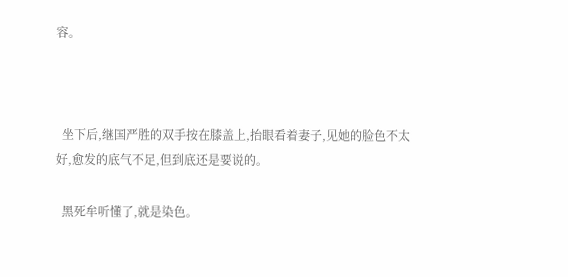容。



  坐下后,继国严胜的双手按在膝盖上,抬眼看着妻子,见她的脸色不太好,愈发的底气不足,但到底还是要说的。

  黑死牟听懂了,就是染色。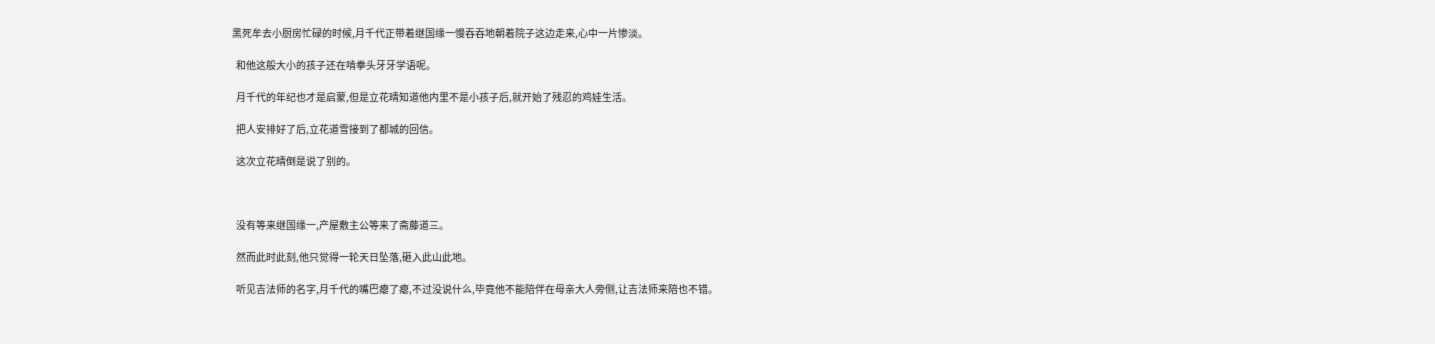黑死牟去小厨房忙碌的时候,月千代正带着继国缘一慢吞吞地朝着院子这边走来,心中一片惨淡。

  和他这般大小的孩子还在啃拳头牙牙学语呢。

  月千代的年纪也才是启蒙,但是立花晴知道他内里不是小孩子后,就开始了残忍的鸡娃生活。

  把人安排好了后,立花道雪接到了都城的回信。

  这次立花晴倒是说了别的。



  没有等来继国缘一,产屋敷主公等来了斋藤道三。

  然而此时此刻,他只觉得一轮天日坠落,砸入此山此地。

  听见吉法师的名字,月千代的嘴巴瘪了瘪,不过没说什么,毕竟他不能陪伴在母亲大人旁侧,让吉法师来陪也不错。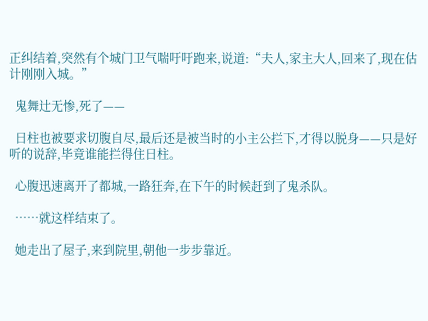正纠结着,突然有个城门卫气喘吁吁跑来,说道:“夫人,家主大人,回来了,现在估计刚刚入城。”

  鬼舞辻无惨,死了——

  日柱也被要求切腹自尽,最后还是被当时的小主公拦下,才得以脱身——只是好听的说辞,毕竟谁能拦得住日柱。

  心腹迅速离开了都城,一路狂奔,在下午的时候赶到了鬼杀队。

  ……就这样结束了。

  她走出了屋子,来到院里,朝他一步步靠近。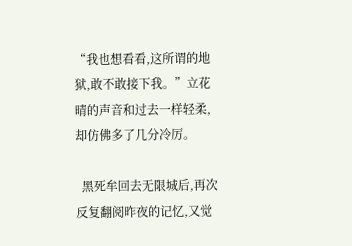“我也想看看,这所谓的地狱,敢不敢接下我。”立花晴的声音和过去一样轻柔,却仿佛多了几分冷厉。

  黑死牟回去无限城后,再次反复翻阅昨夜的记忆,又觉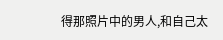得那照片中的男人,和自己太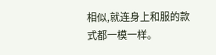相似,就连身上和服的款式都一模一样。